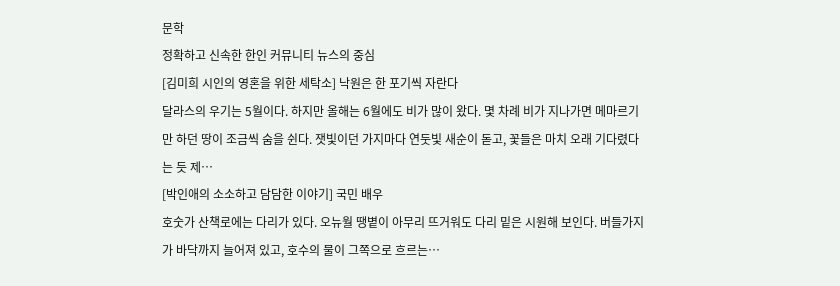문학
정확하고 신속한 한인 커뮤니티 뉴스의 중심
[김미희 시인의 영혼을 위한 세탁소] 낙원은 한 포기씩 자란다
달라스의 우기는 5월이다. 하지만 올해는 6월에도 비가 많이 왔다. 몇 차례 비가 지나가면 메마르기만 하던 땅이 조금씩 숨을 쉰다. 잿빛이던 가지마다 연둣빛 새순이 돋고, 꽃들은 마치 오래 기다렸다는 듯 제…
[박인애의 소소하고 담담한 이야기] 국민 배우
호숫가 산책로에는 다리가 있다. 오뉴월 땡볕이 아무리 뜨거워도 다리 밑은 시원해 보인다. 버들가지가 바닥까지 늘어져 있고, 호수의 물이 그쪽으로 흐르는…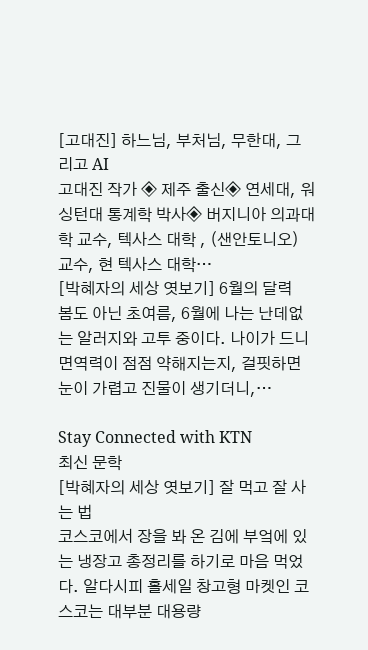[고대진] 하느님, 부처님, 무한대, 그리고 AI
고대진 작가 ◈ 제주 출신◈ 연세대, 워싱턴대 통계학 박사◈ 버지니아 의과대학 교수, 텍사스 대학 , (샌안토니오) 교수, 현 텍사스 대학…
[박혜자의 세상 엿보기] 6월의 달력
봄도 아닌 초여름, 6월에 나는 난데없는 알러지와 고투 중이다. 나이가 드니 면역력이 점점 약해지는지, 걸핏하면 눈이 가렵고 진물이 생기더니,…

Stay Connected with KTN
최신 문학
[박혜자의 세상 엿보기] 잘 먹고 잘 사는 법
코스코에서 장을 봐 온 김에 부엌에 있는 냉장고 총정리를 하기로 마음 먹었다. 알다시피 홀세일 창고형 마켓인 코스코는 대부분 대용량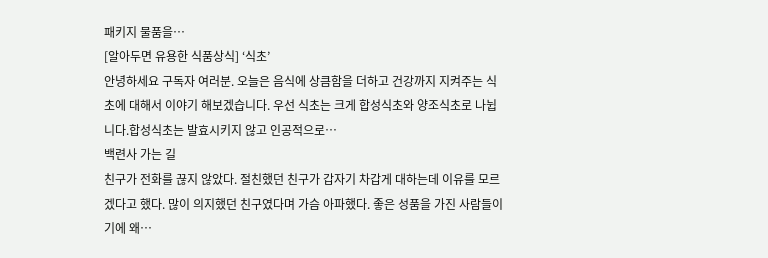패키지 물품을…
[알아두면 유용한 식품상식] ‘식초’
안녕하세요 구독자 여러분. 오늘은 음식에 상큼함을 더하고 건강까지 지켜주는 식초에 대해서 이야기 해보겠습니다. 우선 식초는 크게 합성식초와 양조식초로 나뉩니다.합성식초는 발효시키지 않고 인공적으로…
백련사 가는 길
친구가 전화를 끊지 않았다. 절친했던 친구가 갑자기 차갑게 대하는데 이유를 모르겠다고 했다. 많이 의지했던 친구였다며 가슴 아파했다. 좋은 성품을 가진 사람들이기에 왜…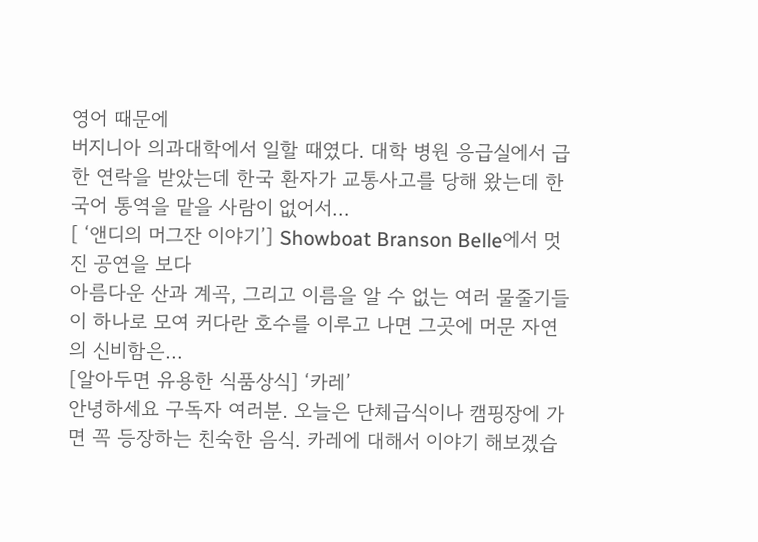영어 때문에
버지니아 의과대학에서 일할 때였다. 대학 병원 응급실에서 급한 연락을 받았는데 한국 환자가 교통사고를 당해 왔는데 한국어 통역을 맡을 사람이 없어서…
[ ‘앤디의 머그잔 이야기’] Showboat Branson Belle에서 멋진 공연을 보다
아름다운 산과 계곡, 그리고 이름을 알 수 없는 여러 물줄기들이 하나로 모여 커다란 호수를 이루고 나면 그곳에 머문 자연의 신비함은…
[알아두면 유용한 식품상식] ‘카레’
안녕하세요 구독자 여러분. 오늘은 단체급식이나 캠핑장에 가면 꼭 등장하는 친숙한 음식. 카레에 대해서 이야기 해보겠습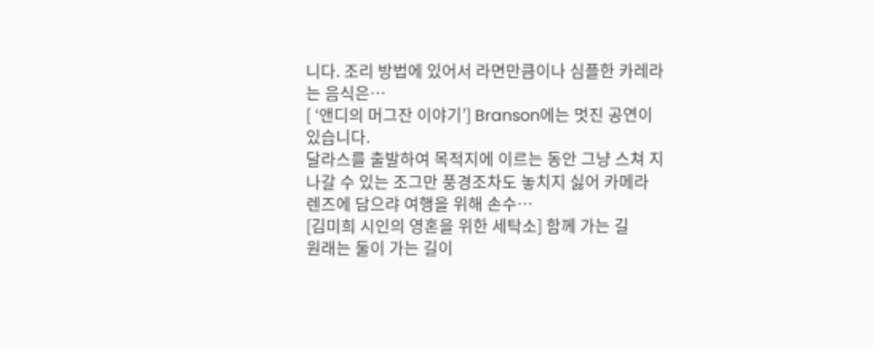니다. 조리 방법에 있어서 라면만큼이나 심플한 카레라는 음식은…
[ ‘앤디의 머그잔 이야기’] Branson에는 멋진 공연이 있습니다.
달라스를 출발하여 목적지에 이르는 동안 그냥 스쳐 지나갈 수 있는 조그만 풍경조차도 놓치지 싫어 카메라 렌즈에 담으랴 여행을 위해 손수…
[김미희 시인의 영혼을 위한 세탁소] 함께 가는 길
원래는 둘이 가는 길이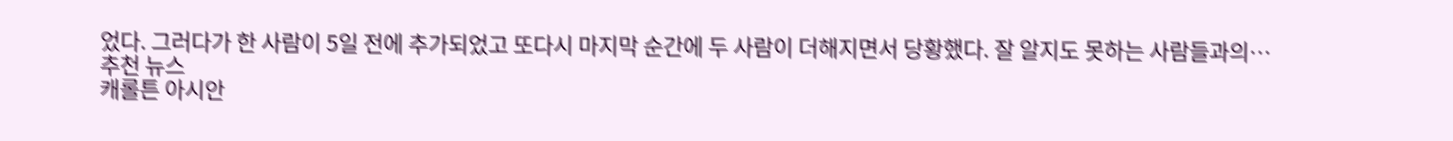었다. 그러다가 한 사람이 5일 전에 추가되었고 또다시 마지막 순간에 두 사람이 더해지면서 당황했다. 잘 알지도 못하는 사람들과의…
추천 뉴스
캐롤튼 아시안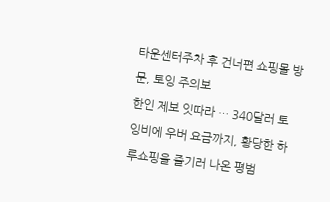타운센터주차 후 건너편 쇼핑몰 방문, 토잉 주의보
한인 제보 잇따라 … 340달러 토잉비에 우버 요금까지, 황당한 하루쇼핑을 즐기러 나온 평범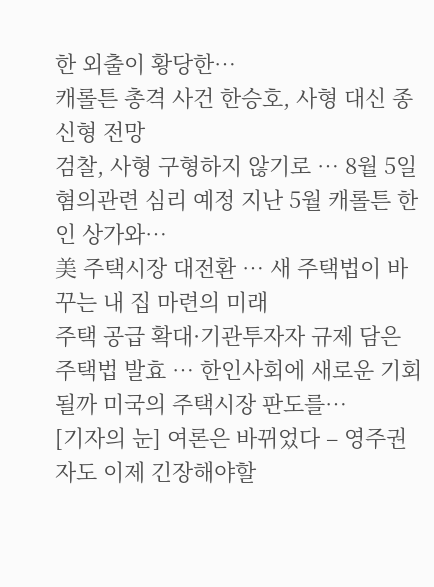한 외출이 황당한…
캐롤튼 총격 사건 한승호, 사형 대신 종신형 전망
검찰, 사형 구형하지 않기로 … 8월 5일 혐의관련 심리 예정 지난 5월 캐롤튼 한인 상가와…
美 주택시장 대전환 … 새 주택법이 바꾸는 내 집 마련의 미래
주택 공급 확대·기관투자자 규제 담은 주택법 발효 … 한인사회에 새로운 기회 될까 미국의 주택시장 판도를…
[기자의 눈] 여론은 바뀌었다 – 영주권자도 이제 긴장해야할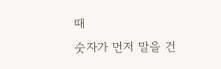때
숫자가 먼저 말을 건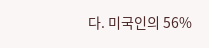다. 미국인의 56%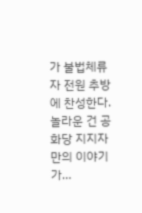가 불법체류자 전원 추방에 찬성한다. 놀라운 건 공화당 지지자만의 이야기가…